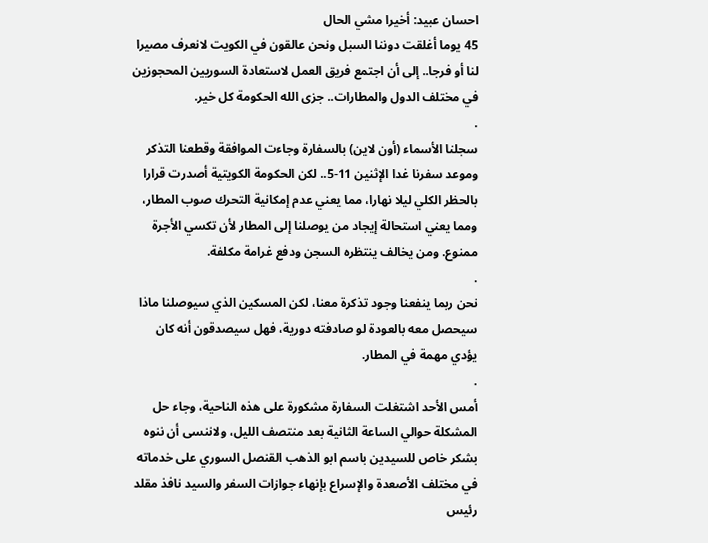احسان عبيد: أخيرا مشي الحال
45 يوما أغلقت دوننا السبل ونحن عالقون في الكويت لانعرف مصيرا لنا أو فرجا.. إلى أن اجتمع فريق العمل لاستعادة السوريين المحجوزين في مختلف الدول والمطارات.. جزى الله الحكومة كل خير.
.
سجلنا الأسماء (أون لاين) بالسفارة وجاءت الموافقة وقطعنا التذكر وموعد سفرنا غدا الإثنين 11-5.. لكن الحكومة الكويتية أصدرت قرارا بالحظر الكلي ليلا نهارا، مما يعني عدم إمكانية التحرك صوب المطار، ومما يعني استحالة إيجاد من يوصلنا إلى المطار لأن تكسي الأجرة ممنوع. ومن يخالف ينتظره السجن ودفع غرامة مكلفة.
.
نحن ربما ينفعنا وجود تذكرة معنا، لكن المسكين الذي سيوصلنا ماذا سيحصل معه بالعودة لو صادفته دورية، فهل سيصدقون أنه كان يؤدي مهمة في المطار.
.
أمس الأحد اشتغلت السفارة مشكورة على هذه الناحية، وجاء حل المشكلة حوالي الساعة الثانية بعد منتصف الليل، ولاننسى أن ننوه بشكر خاص للسيدين باسم ابو الذهب القنصل السوري على خدماته في مختلف الأصعدة والإسراع بإنهاء جوازات السفر والسيد نافذ مقلد رئيس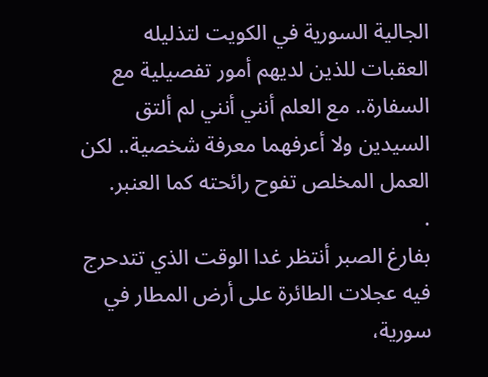الجالية السورية في الكويت لتذليله العقبات للذين لديهم أمور تفصيلية مع السفارة.. مع العلم أنني أنني لم ألتق السيدين ولا أعرفهما معرفة شخصية.. لكن العمل المخلص تفوح رائحته كما العنبر.
.
بفارغ الصبر أنتظر غدا الوقت الذي تتدحرج فيه عجلات الطائرة على أرض المطار في سورية،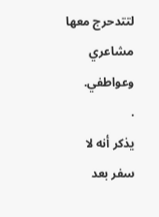لتتدحرج معها مشاعري وعواطفي.
.
يذكر أنه لا سفر بعد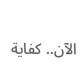الآن.. كفاية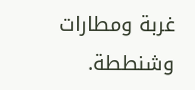غربة ومطارات وشنططة.